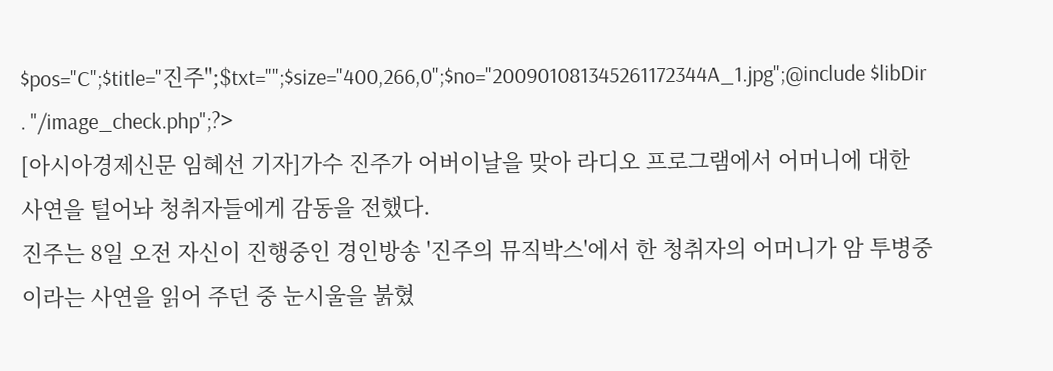$pos="C";$title="진주";$txt="";$size="400,266,0";$no="200901081345261172344A_1.jpg";@include $libDir . "/image_check.php";?>
[아시아경제신문 임혜선 기자]가수 진주가 어버이날을 맞아 라디오 프로그램에서 어머니에 대한 사연을 털어놔 청취자들에게 감동을 전했다.
진주는 8일 오전 자신이 진행중인 경인방송 '진주의 뮤직박스'에서 한 청취자의 어머니가 암 투병중이라는 사연을 읽어 주던 중 눈시울을 붉혔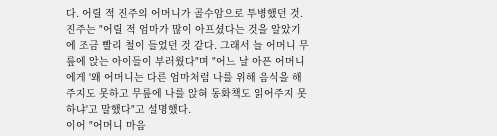다. 어릴 적 진주의 어머니가 골수암으로 투병했던 것.
진주는 "어릴 적 엄마가 많이 아프셨다는 것을 알았기에 조금 빨리 철이 들었던 것 같다. 그래서 늘 어머니 무릎에 앉는 아이들이 부러웠다"며 "어느 날 아픈 어머니에게 '왜 어머니는 다른 엄마처럼 나를 위해 음식을 해주지도 못하고 무릎에 나를 앉혀 동화책도 읽어주지 못하냐'고 말했다"고 설명했다.
이어 "어머니 마음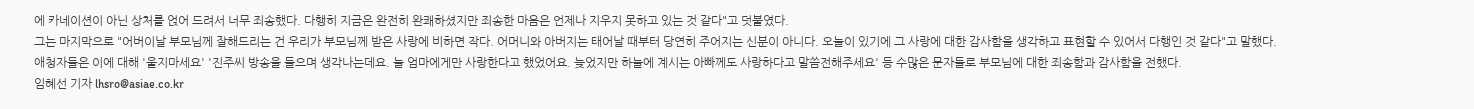에 카네이션이 아닌 상처를 얹어 드려서 너무 죄송했다. 다행히 지금은 완전히 완쾌하셨지만 죄송한 마음은 언제나 지우지 못하고 있는 것 같다"고 덧붙였다.
그는 마지막으로 "어버이날 부모님께 잘해드리는 건 우리가 부모님께 받은 사랑에 비하면 작다. 어머니와 아버지는 태어날 때부터 당연히 주어지는 신분이 아니다. 오늘이 있기에 그 사랑에 대한 감사함을 생각하고 표현할 수 있어서 다행인 것 같다"고 말했다.
애청자들은 이에 대해 '울지마세요' '진주씨 방송을 들으며 생각나는데요. 늘 엄마에게만 사랑한다고 했었어요. 늦었지만 하늘에 계시는 아빠께도 사랑하다고 말씀전해주세요' 등 수많은 문자들로 부모님에 대한 죄송함과 감사함을 전했다.
임혜선 기자 lhsro@asiae.co.kr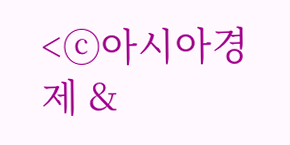<ⓒ아시아경제 &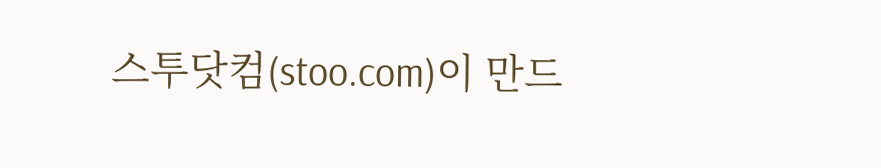스투닷컴(stoo.com)이 만드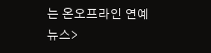는 온오프라인 연예뉴스>